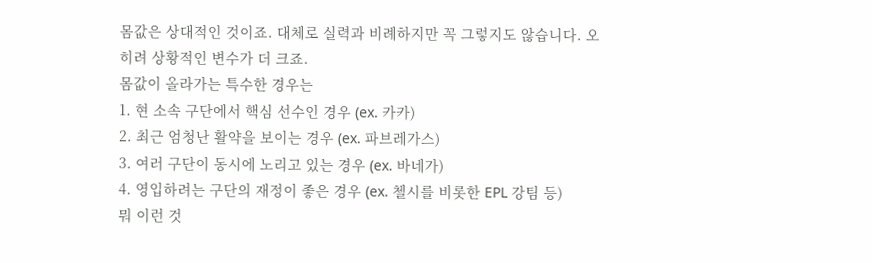몸값은 상대적인 것이죠. 대체로 실력과 비례하지만 꼭 그렇지도 않습니다. 오히려 상황적인 변수가 더 크죠.
몸값이 올라가는 특수한 경우는
1. 현 소속 구단에서 핵심 선수인 경우 (ex. 카카)
2. 최근 엄청난 활약을 보이는 경우 (ex. 파브레가스)
3. 여러 구단이 동시에 노리고 있는 경우 (ex. 바네가)
4. 영입하려는 구단의 재정이 좋은 경우 (ex. 첼시를 비롯한 EPL 강팀 등)
뭐 이런 것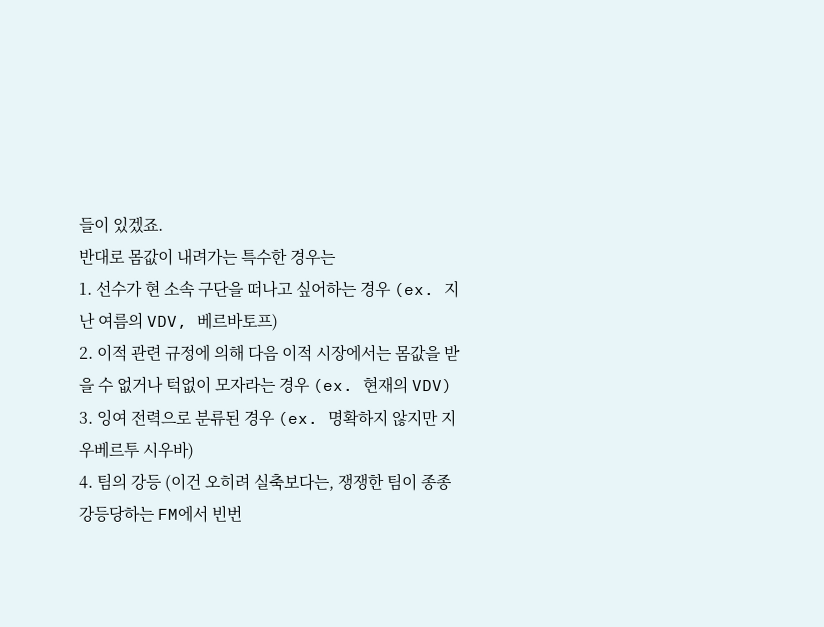들이 있겠죠.
반대로 몸값이 내려가는 특수한 경우는
1. 선수가 현 소속 구단을 떠나고 싶어하는 경우 (ex. 지난 여름의 VDV, 베르바토프)
2. 이적 관련 규정에 의해 다음 이적 시장에서는 몸값을 받을 수 없거나 턱없이 모자라는 경우 (ex. 현재의 VDV)
3. 잉여 전력으로 분류된 경우 (ex. 명확하지 않지만 지우베르투 시우바)
4. 팀의 강등 (이건 오히려 실축보다는, 쟁쟁한 팀이 종종 강등당하는 FM에서 빈번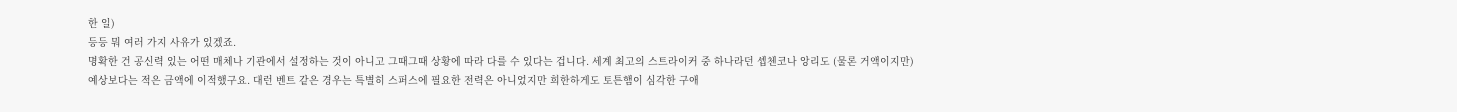한 일)
등등 뭐 여러 가지 사유가 있겠죠.
명확한 건 공신력 있는 어떤 매체나 기관에서 설정하는 것이 아니고 그때그때 상황에 따라 다를 수 있다는 겁니다. 세계 최고의 스트라이커 중 하나라던 솁첸코나 앙리도 (물론 거액이지만) 예상보다는 적은 금액에 이적했구요. 대런 벤트 같은 경우는 특별히 스퍼스에 필요한 전력은 아니었지만 희한하게도 토튼햄이 심각한 구애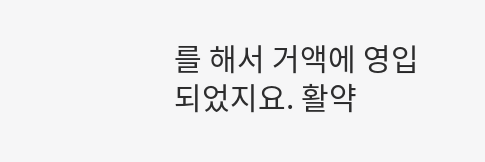를 해서 거액에 영입되었지요. 활약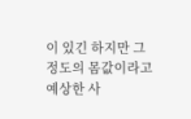이 있긴 하지만 그 정도의 몸값이라고 예상한 사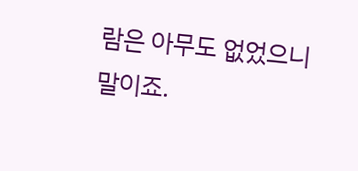람은 아무도 없었으니 말이죠.